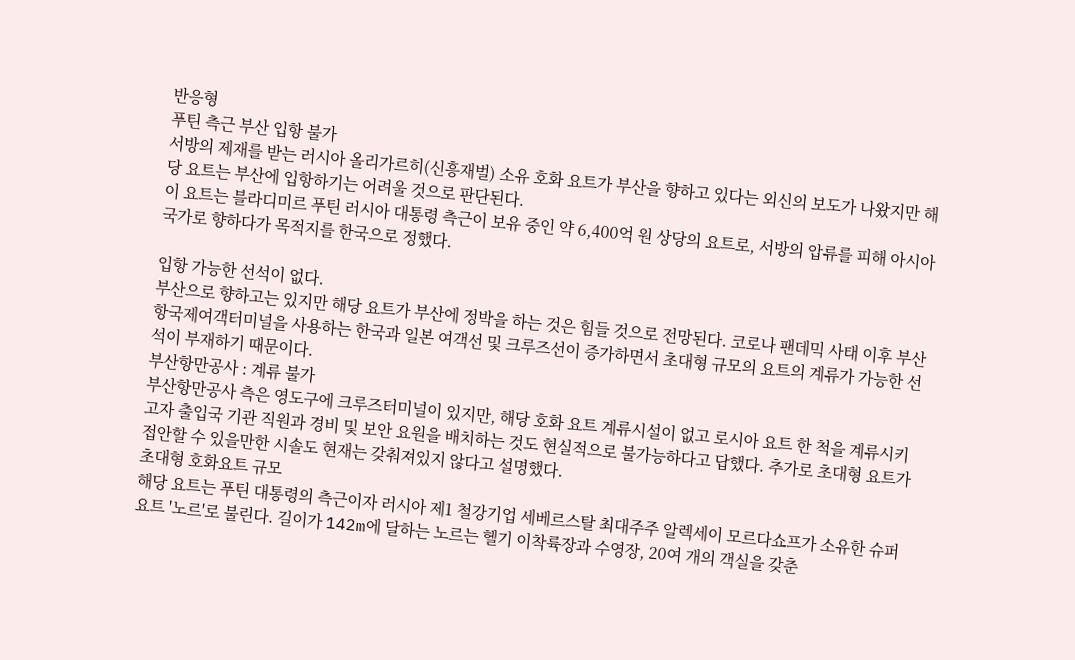반응형
푸틴 측근 부산 입항 불가
서방의 제재를 받는 러시아 올리가르히(신흥재벌) 소유 호화 요트가 부산을 향하고 있다는 외신의 보도가 나왔지만 해당 요트는 부산에 입항하기는 어려울 것으로 판단된다.
이 요트는 블라디미르 푸틴 러시아 대통령 측근이 보유 중인 약 6,400억 원 상당의 요트로, 서방의 압류를 피해 아시아 국가로 향하다가 목적지를 한국으로 정했다.

입항 가능한 선석이 없다.
부산으로 향하고는 있지만 해당 요트가 부산에 정박을 하는 것은 힘들 것으로 전망된다. 코로나 팬데믹 사태 이후 부산항국제여객터미널을 사용하는 한국과 일본 여객선 및 크루즈선이 증가하면서 초대형 규모의 요트의 계류가 가능한 선석이 부재하기 때문이다.
부산항만공사 : 계류 불가
부산항만공사 측은 영도구에 크루즈터미널이 있지만, 해당 호화 요트 계류시설이 없고 로시아 요트 한 척을 계류시키고자 출입국 기관 직원과 경비 및 보안 요원을 배치하는 것도 현실적으로 불가능하다고 답했다. 추가로 초대형 요트가 접안할 수 있을만한 시솔도 현재는 갖춰져있지 않다고 설명했다.
초대형 호화요트 규모
해당 요트는 푸틴 대통령의 측근이자 러시아 제1 철강기업 세베르스탈 최대주주 알렉세이 모르다쇼프가 소유한 슈퍼 요트 '노르'로 불린다. 길이가 142m에 달하는 노르는 헬기 이착륙장과 수영장, 20여 개의 객실을 갖춘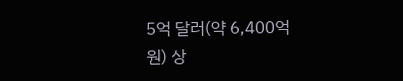5억 달러(약 6,400억 원) 상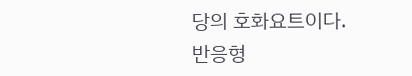당의 호화요트이다.
반응형